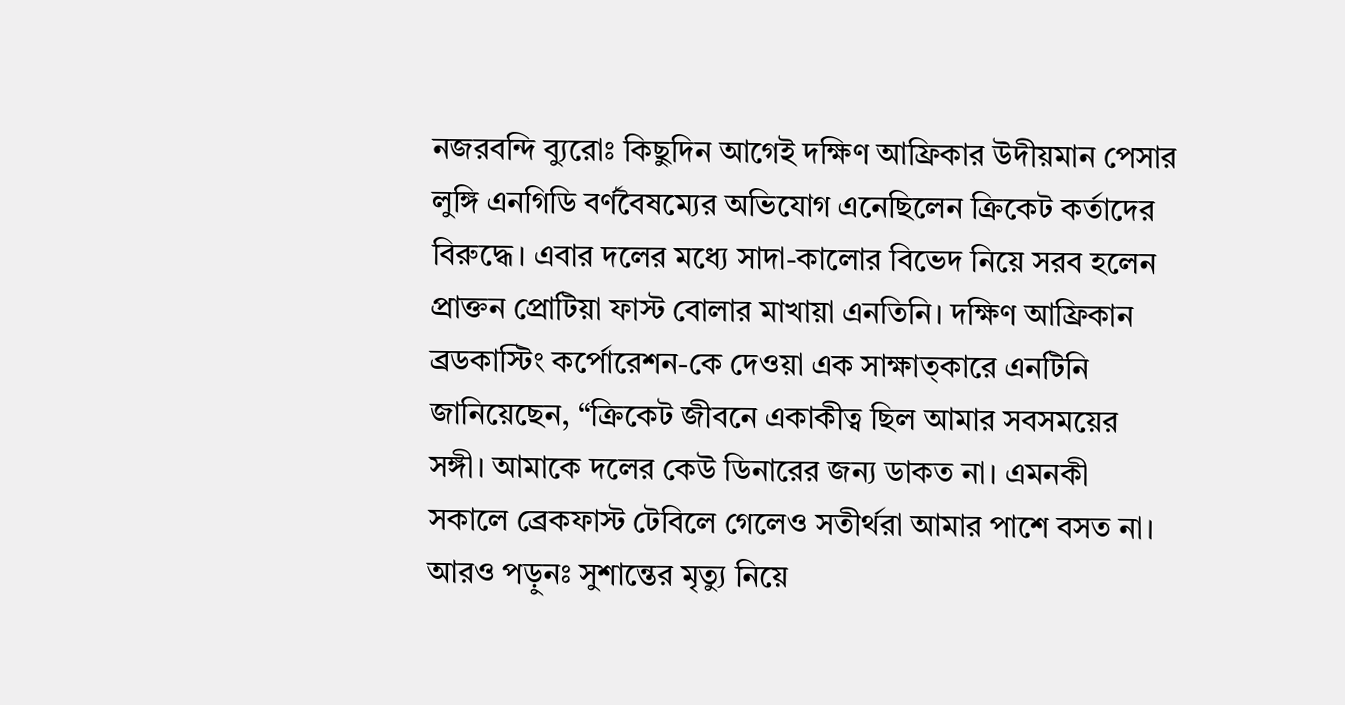নজরবন্দি ব্যুরোঃ কিছুদিন আগেই দক্ষিণ আফ্রিকার উদীয়মান পেসার লুঙ্গি এনগিডি বর্ণবৈষম্যের অভিযোগ এনেছিলেন ক্রিকেট কর্তাদের বিরুদ্ধে। এবার দলের মধ্যে সাদা-কালোর বিভেদ নিয়ে সরব হলেন প্রাক্তন প্রোটিয়া ফাস্ট বোলার মাখায়া এনতিনি। দক্ষিণ আফ্রিকান ব্রডকাস্টিং কর্পোরেশন-কে দেওয়া এক সাক্ষাত্কারে এনটিনি জানিয়েছেন, “ক্রিকেট জীবনে একাকীত্ব ছিল আমার সবসময়ের সঙ্গী। আমাকে দলের কেউ ডিনারের জন্য ডাকত না। এমনকী সকালে ব্রেকফাস্ট টেবিলে গেলেও সতীর্থরা আমার পাশে বসত না।
আরও পড়ুনঃ সুশান্তের মৃত্যু নিয়ে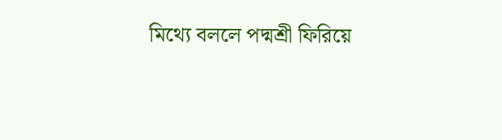মিথ্যে বললে পদ্মশ্রী ফিরিয়ে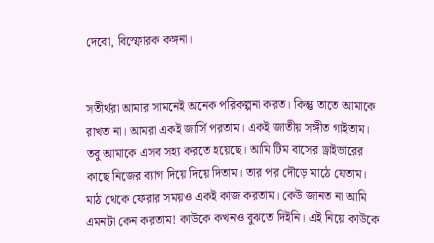দেবো, বিস্ফোরক কঙ্গনা।


সতীর্থরা আমার সামনেই অনেক পরিকল্পনা করত। কিন্তু তাতে আমাকে রাখত না। আমরা একই জার্সি পরতাম। একই জাতীয় সঙ্গীত গাইতাম। তবু আমাকে এসব সহ্য করতে হয়েছে। আমি টিম বাসের ড্রাইভারের কাছে নিজের ব্যাগ দিয়ে দিয়ে দিতাম। তার পর দৌড়ে মাঠে যেতাম। মাঠ থেকে ফেরার সময়ও একই কাজ করতাম। কেউ জানত না আমি এমনটা কেন করতাম! কাউকে কখনও বুঝতে দিইনি। এই নিয়ে কাউকে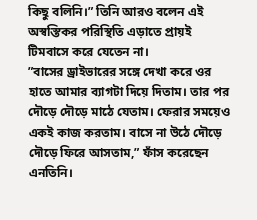কিছু বলিনি।” তিনি আরও বলেন এই অস্বস্তিকর পরিস্থিতি এড়াতে প্রায়ই টিমবাসে করে যেতেন না।
”বাসের ড্রাইভারের সঙ্গে দেখা করে ওর হাতে আমার ব্যাগটা দিয়ে দিতাম। তার পর দৌড়ে দৌড়ে মাঠে যেতাম। ফেরার সময়েও একই কাজ করতাম। বাসে না উঠে দৌড়ে দৌড়ে ফিরে আসতাম,” ফাঁস করেছেন এনতিনি।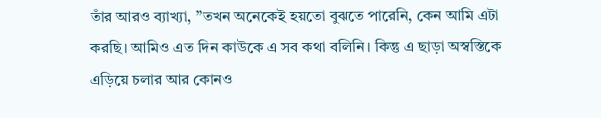তাঁর আরও ব্যাখ্যা, ”তখন অনেকেই হয়তো বুঝতে পারেনি, কেন আমি এটা করছি। আমিও এত দিন কাউকে এ সব কথা বলিনি। কিন্তু এ ছাড়া অস্বস্তিকে এড়িয়ে চলার আর কোনও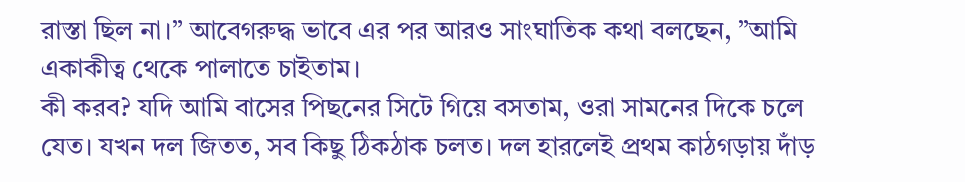রাস্তা ছিল না।” আবেগরুদ্ধ ভাবে এর পর আরও সাংঘাতিক কথা বলছেন, ”আমি একাকীত্ব থেকে পালাতে চাইতাম।
কী করব? যদি আমি বাসের পিছনের সিটে গিয়ে বসতাম, ওরা সামনের দিকে চলে যেত। যখন দল জিতত, সব কিছু ঠিকঠাক চলত। দল হারলেই প্রথম কাঠগড়ায় দাঁড়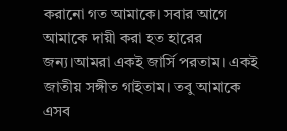করানো গত আমাকে। সবার আগে আমাকে দায়ী করা হত হারের জন্য।আমরা একই জার্সি পরতাম। একই জাতীয় সঙ্গীত গাইতাম। তবু আমাকে এসব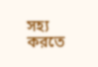সহ্য করতে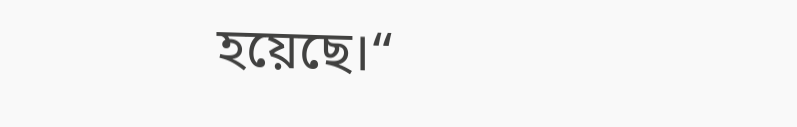হয়েছে।“